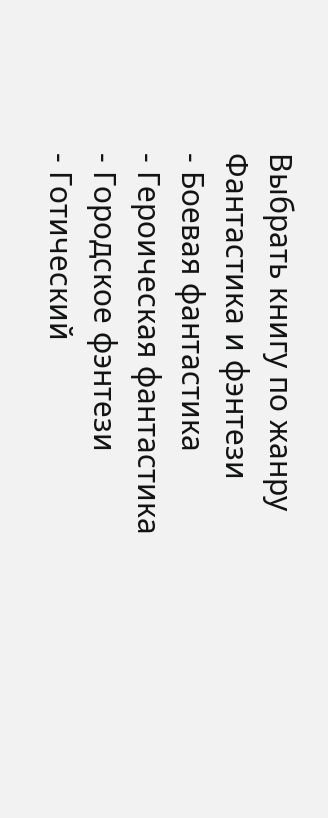Выбрать книгу по жанру
Фантастика и фэнтези
- Боевая фантастика
- Героическая фантастика
- Городское фэнтези
- Готический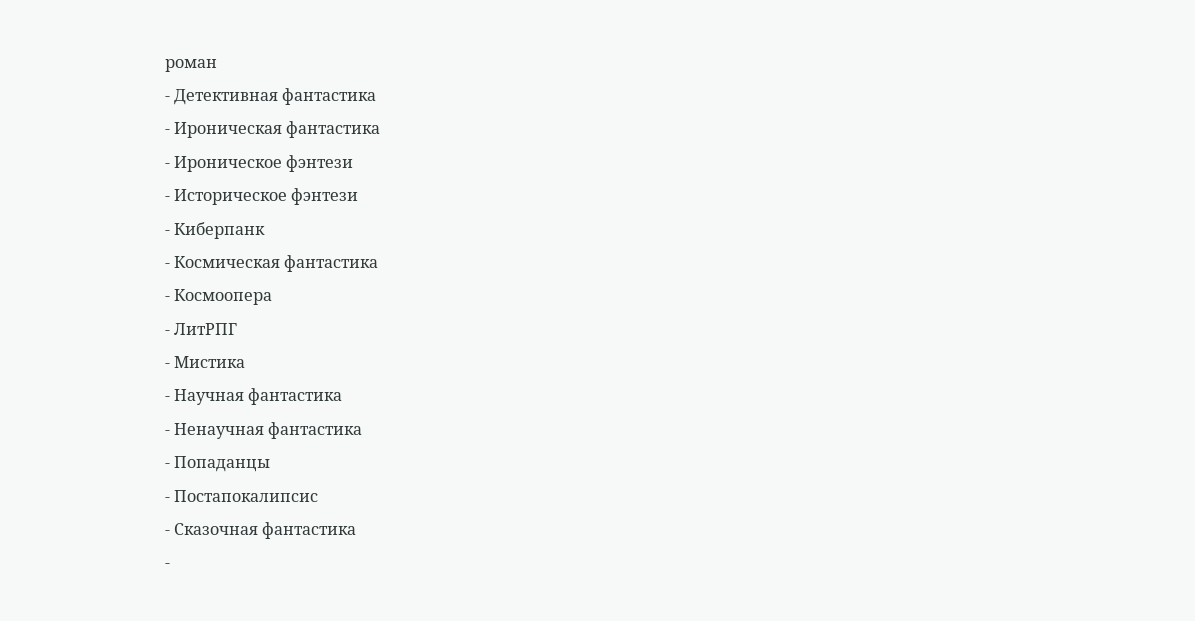роман
- Детективная фантастика
- Ироническая фантастика
- Ироническое фэнтези
- Историческое фэнтези
- Киберпанк
- Космическая фантастика
- Космоопера
- ЛитРПГ
- Мистика
- Научная фантастика
- Ненаучная фантастика
- Попаданцы
- Постапокалипсис
- Сказочная фантастика
-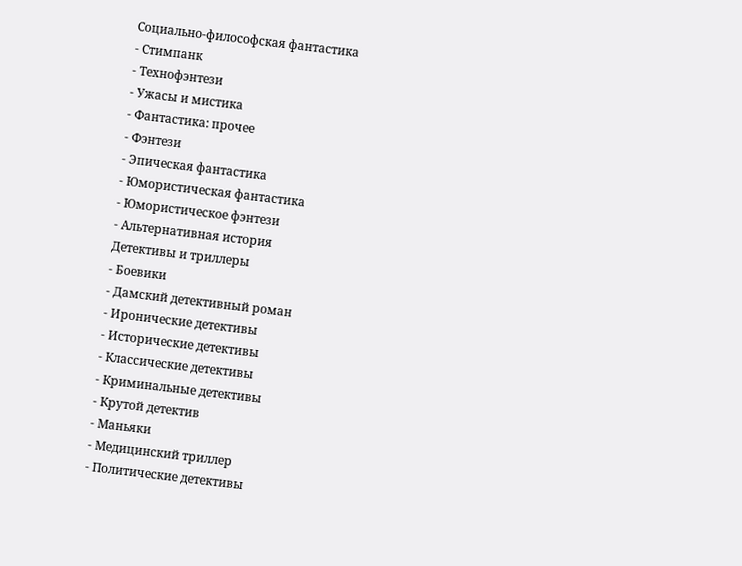Социально-философская фантастика
- Стимпанк
- Технофэнтези
- Ужасы и мистика
- Фантастика: прочее
- Фэнтези
- Эпическая фантастика
- Юмористическая фантастика
- Юмористическое фэнтези
- Альтернативная история
Детективы и триллеры
- Боевики
- Дамский детективный роман
- Иронические детективы
- Исторические детективы
- Классические детективы
- Криминальные детективы
- Крутой детектив
- Маньяки
- Медицинский триллер
- Политические детективы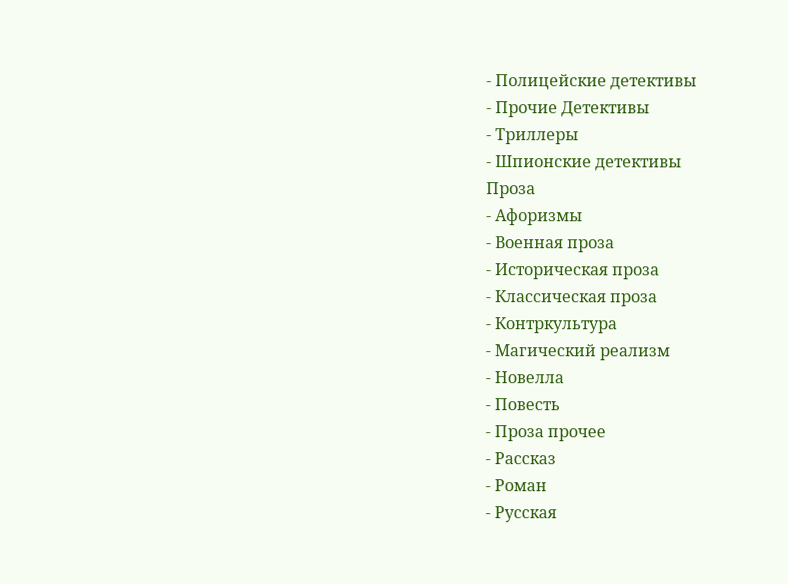- Полицейские детективы
- Прочие Детективы
- Триллеры
- Шпионские детективы
Проза
- Афоризмы
- Военная проза
- Историческая проза
- Классическая проза
- Контркультура
- Магический реализм
- Новелла
- Повесть
- Проза прочее
- Рассказ
- Роман
- Русская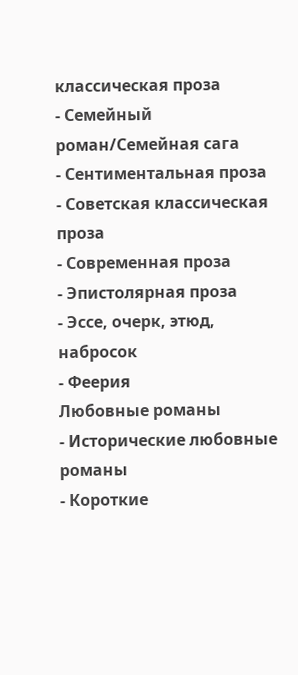классическая проза
- Семейный роман/Семейная сага
- Сентиментальная проза
- Советская классическая проза
- Современная проза
- Эпистолярная проза
- Эссе, очерк, этюд, набросок
- Феерия
Любовные романы
- Исторические любовные романы
- Короткие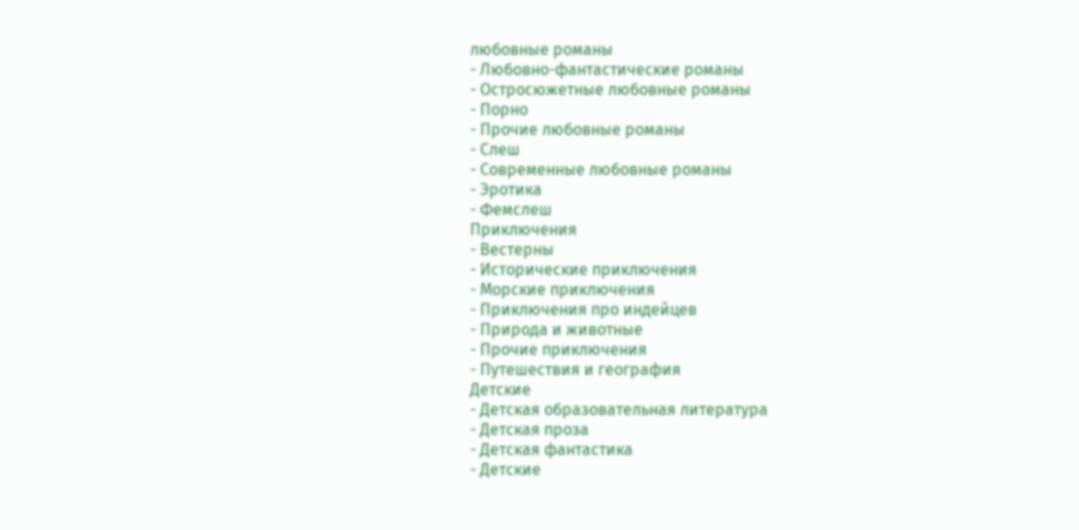любовные романы
- Любовно-фантастические романы
- Остросюжетные любовные романы
- Порно
- Прочие любовные романы
- Слеш
- Современные любовные романы
- Эротика
- Фемслеш
Приключения
- Вестерны
- Исторические приключения
- Морские приключения
- Приключения про индейцев
- Природа и животные
- Прочие приключения
- Путешествия и география
Детские
- Детская образовательная литература
- Детская проза
- Детская фантастика
- Детские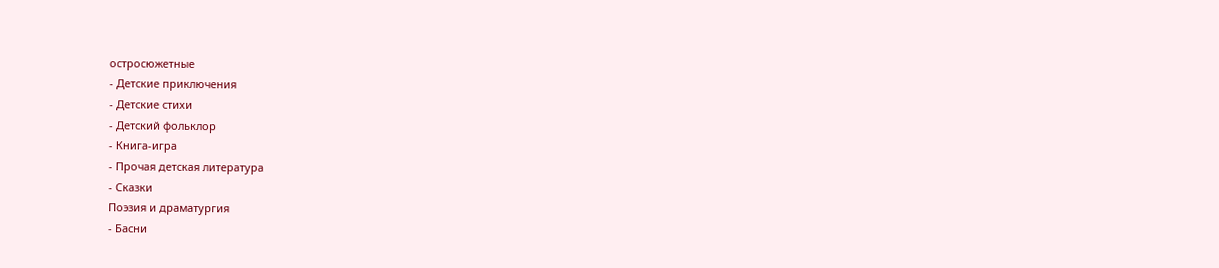остросюжетные
- Детские приключения
- Детские стихи
- Детский фольклор
- Книга-игра
- Прочая детская литература
- Сказки
Поэзия и драматургия
- Басни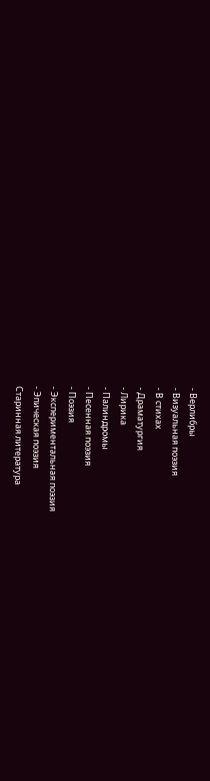- Верлибры
- Визуальная поэзия
- В стихах
- Драматургия
- Лирика
- Палиндромы
- Песенная поэзия
- Поэзия
- Экспериментальная поэзия
- Эпическая поэзия
Старинная литература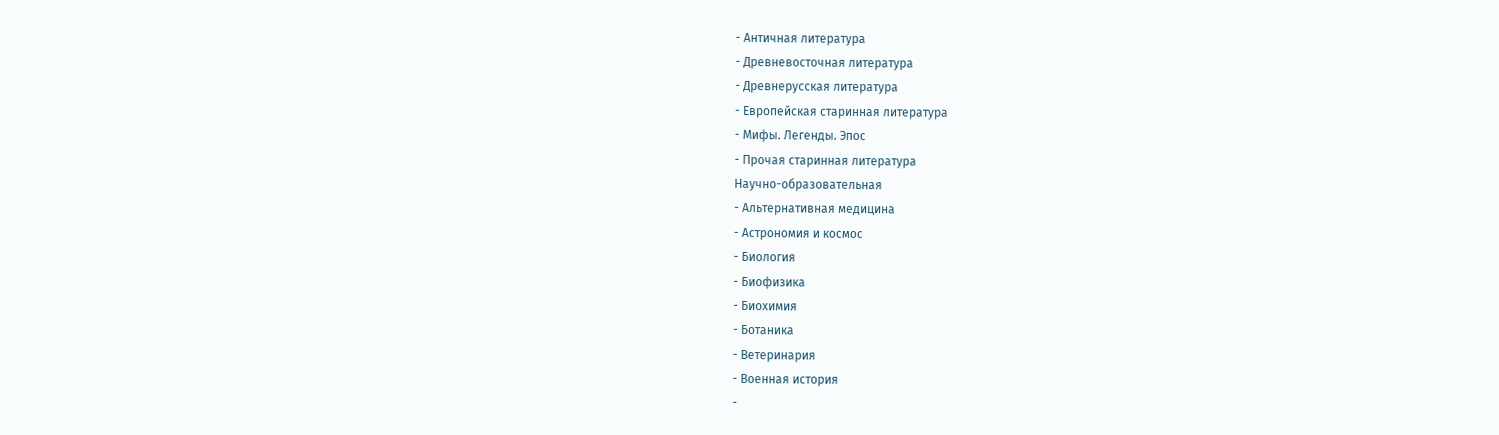- Античная литература
- Древневосточная литература
- Древнерусская литература
- Европейская старинная литература
- Мифы. Легенды. Эпос
- Прочая старинная литература
Научно-образовательная
- Альтернативная медицина
- Астрономия и космос
- Биология
- Биофизика
- Биохимия
- Ботаника
- Ветеринария
- Военная история
-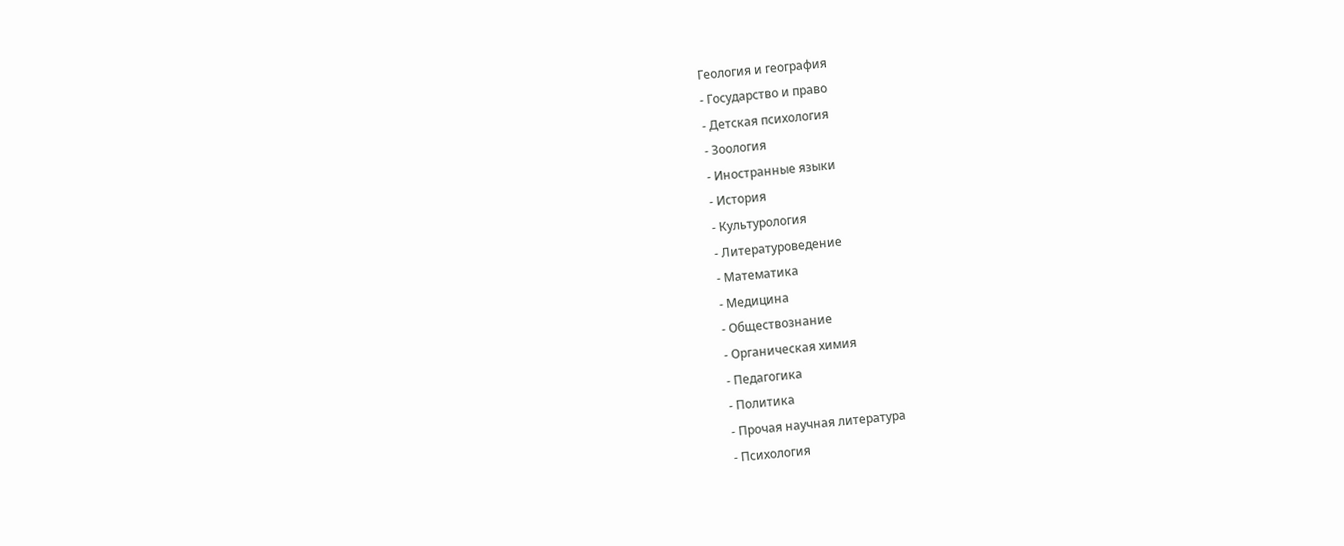Геология и география
- Государство и право
- Детская психология
- Зоология
- Иностранные языки
- История
- Культурология
- Литературоведение
- Математика
- Медицина
- Обществознание
- Органическая химия
- Педагогика
- Политика
- Прочая научная литература
- Психология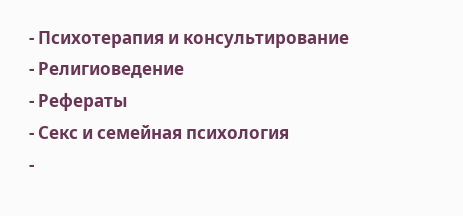- Психотерапия и консультирование
- Религиоведение
- Рефераты
- Секс и семейная психология
-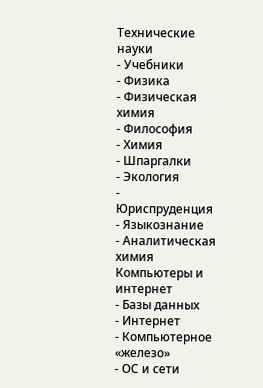Технические науки
- Учебники
- Физика
- Физическая химия
- Философия
- Химия
- Шпаргалки
- Экология
- Юриспруденция
- Языкознание
- Аналитическая химия
Компьютеры и интернет
- Базы данных
- Интернет
- Компьютерное «железо»
- ОС и сети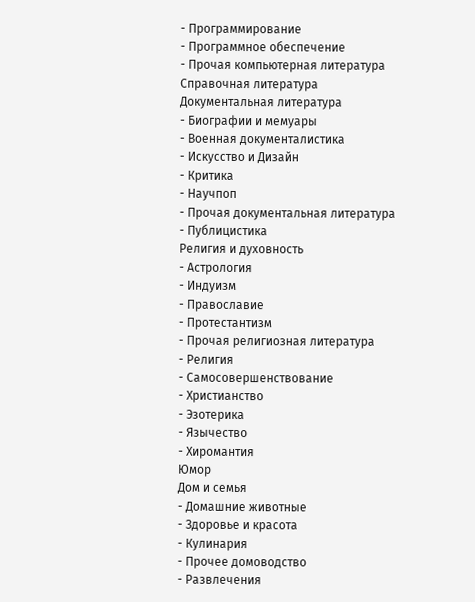- Программирование
- Программное обеспечение
- Прочая компьютерная литература
Справочная литература
Документальная литература
- Биографии и мемуары
- Военная документалистика
- Искусство и Дизайн
- Критика
- Научпоп
- Прочая документальная литература
- Публицистика
Религия и духовность
- Астрология
- Индуизм
- Православие
- Протестантизм
- Прочая религиозная литература
- Религия
- Самосовершенствование
- Христианство
- Эзотерика
- Язычество
- Хиромантия
Юмор
Дом и семья
- Домашние животные
- Здоровье и красота
- Кулинария
- Прочее домоводство
- Развлечения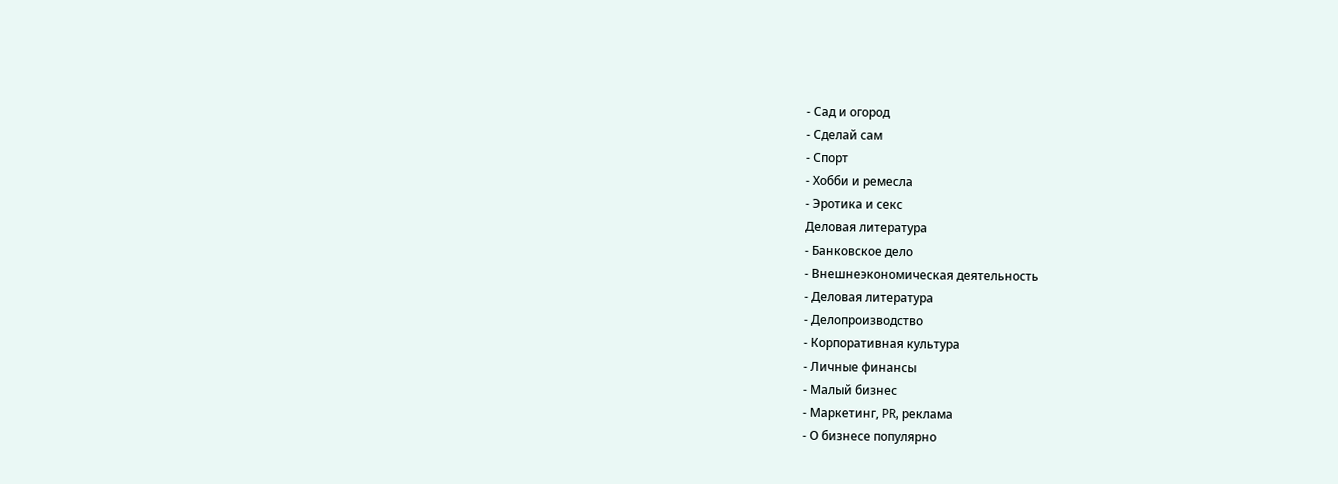- Сад и огород
- Сделай сам
- Спорт
- Хобби и ремесла
- Эротика и секс
Деловая литература
- Банковское дело
- Внешнеэкономическая деятельность
- Деловая литература
- Делопроизводство
- Корпоративная культура
- Личные финансы
- Малый бизнес
- Маркетинг, PR, реклама
- О бизнесе популярно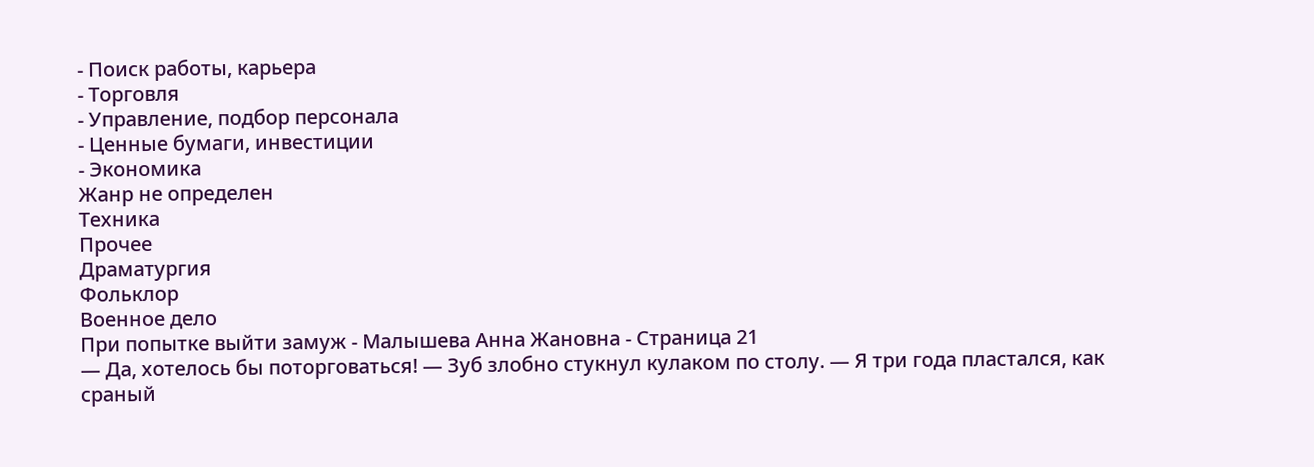- Поиск работы, карьера
- Торговля
- Управление, подбор персонала
- Ценные бумаги, инвестиции
- Экономика
Жанр не определен
Техника
Прочее
Драматургия
Фольклор
Военное дело
При попытке выйти замуж - Малышева Анна Жановна - Страница 21
— Да, хотелось бы поторговаться! — Зуб злобно стукнул кулаком по столу. — Я три года пластался, как сраный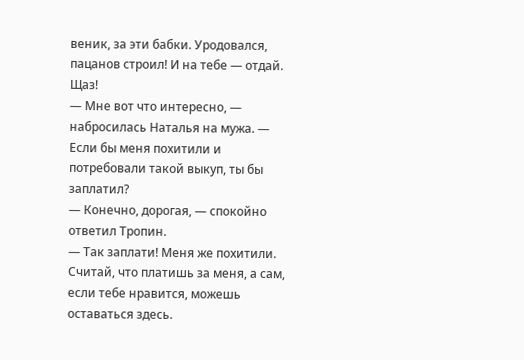веник, за эти бабки. Уродовался, пацанов строил! И на тебе — отдай. Щаз!
— Мне вот что интересно, — набросилась Наталья на мужа. — Если бы меня похитили и потребовали такой выкуп, ты бы заплатил?
— Конечно, дорогая, — спокойно ответил Тропин.
— Так заплати! Меня же похитили. Считай, что платишь за меня, а сам, если тебе нравится, можешь оставаться здесь.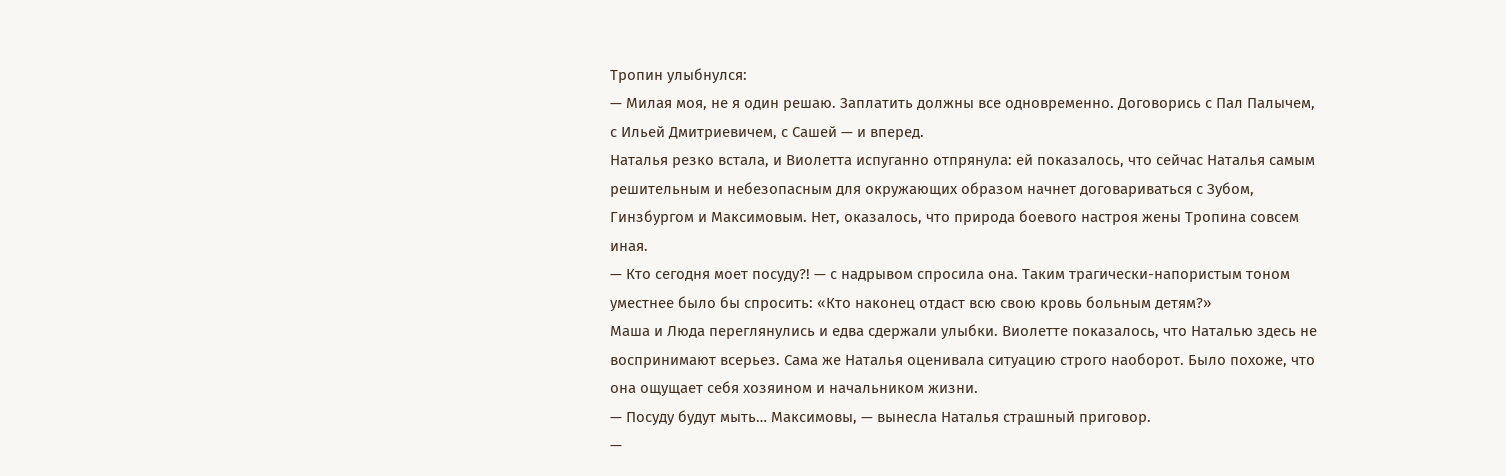Тропин улыбнулся:
— Милая моя, не я один решаю. Заплатить должны все одновременно. Договорись с Пал Палычем, с Ильей Дмитриевичем, с Сашей — и вперед.
Наталья резко встала, и Виолетта испуганно отпрянула: ей показалось, что сейчас Наталья самым решительным и небезопасным для окружающих образом начнет договариваться с Зубом, Гинзбургом и Максимовым. Нет, оказалось, что природа боевого настроя жены Тропина совсем иная.
— Кто сегодня моет посуду?! — с надрывом спросила она. Таким трагически-напористым тоном уместнее было бы спросить: «Кто наконец отдаст всю свою кровь больным детям?»
Маша и Люда переглянулись и едва сдержали улыбки. Виолетте показалось, что Наталью здесь не воспринимают всерьез. Сама же Наталья оценивала ситуацию строго наоборот. Было похоже, что она ощущает себя хозяином и начальником жизни.
— Посуду будут мыть… Максимовы, — вынесла Наталья страшный приговор.
—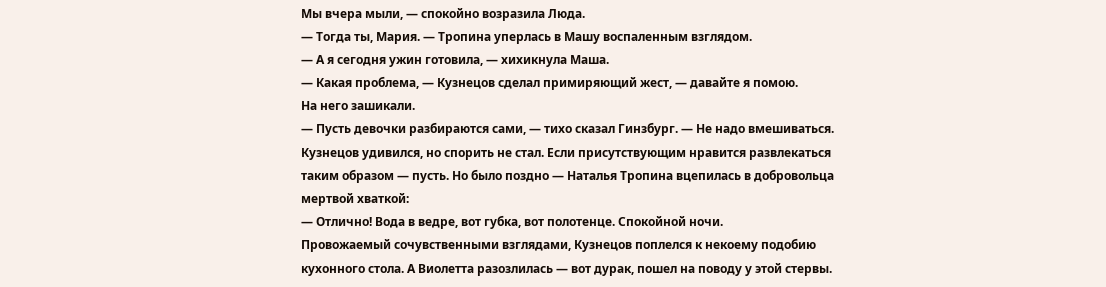Мы вчера мыли, — спокойно возразила Люда.
— Тогда ты, Мария. — Тропина уперлась в Машу воспаленным взглядом.
— А я сегодня ужин готовила, — хихикнула Маша.
— Какая проблема, — Кузнецов сделал примиряющий жест, — давайте я помою.
На него зашикали.
— Пусть девочки разбираются сами, — тихо сказал Гинзбург. — Не надо вмешиваться.
Кузнецов удивился, но спорить не стал. Если присутствующим нравится развлекаться таким образом — пусть. Но было поздно — Наталья Тропина вцепилась в добровольца мертвой хваткой:
— Отлично! Вода в ведре, вот губка, вот полотенце. Спокойной ночи.
Провожаемый сочувственными взглядами, Кузнецов поплелся к некоему подобию кухонного стола. А Виолетта разозлилась — вот дурак, пошел на поводу у этой стервы.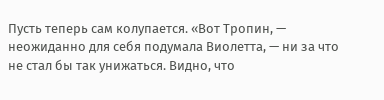Пусть теперь сам колупается. «Вот Тропин, — неожиданно для себя подумала Виолетта, — ни за что не стал бы так унижаться. Видно, что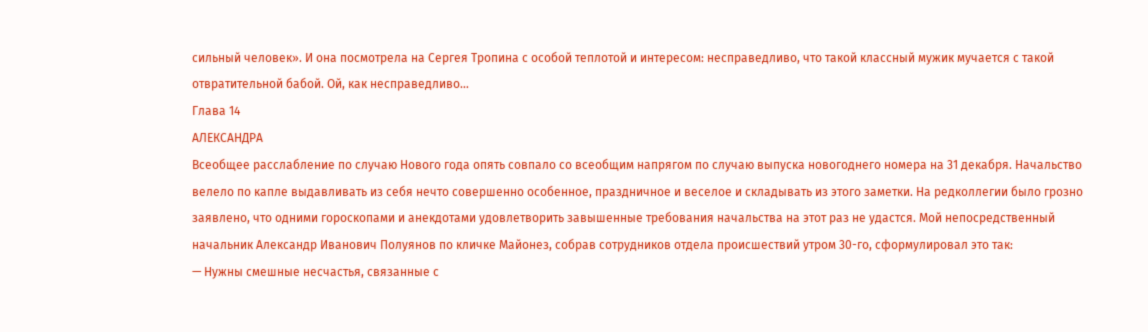сильный человек». И она посмотрела на Сергея Тропина с особой теплотой и интересом: несправедливо, что такой классный мужик мучается с такой отвратительной бабой. Ой, как несправедливо…
Глава 14
АЛЕКСАНДРА
Всеобщее расслабление по случаю Нового года опять совпало со всеобщим напрягом по случаю выпуска новогоднего номера на 31 декабря. Начальство велело по капле выдавливать из себя нечто совершенно особенное, праздничное и веселое и складывать из этого заметки. На редколлегии было грозно заявлено, что одними гороскопами и анекдотами удовлетворить завышенные требования начальства на этот раз не удастся. Мой непосредственный начальник Александр Иванович Полуянов по кличке Майонез, собрав сотрудников отдела происшествий утром 30-го, сформулировал это так:
— Нужны смешные несчастья, связанные с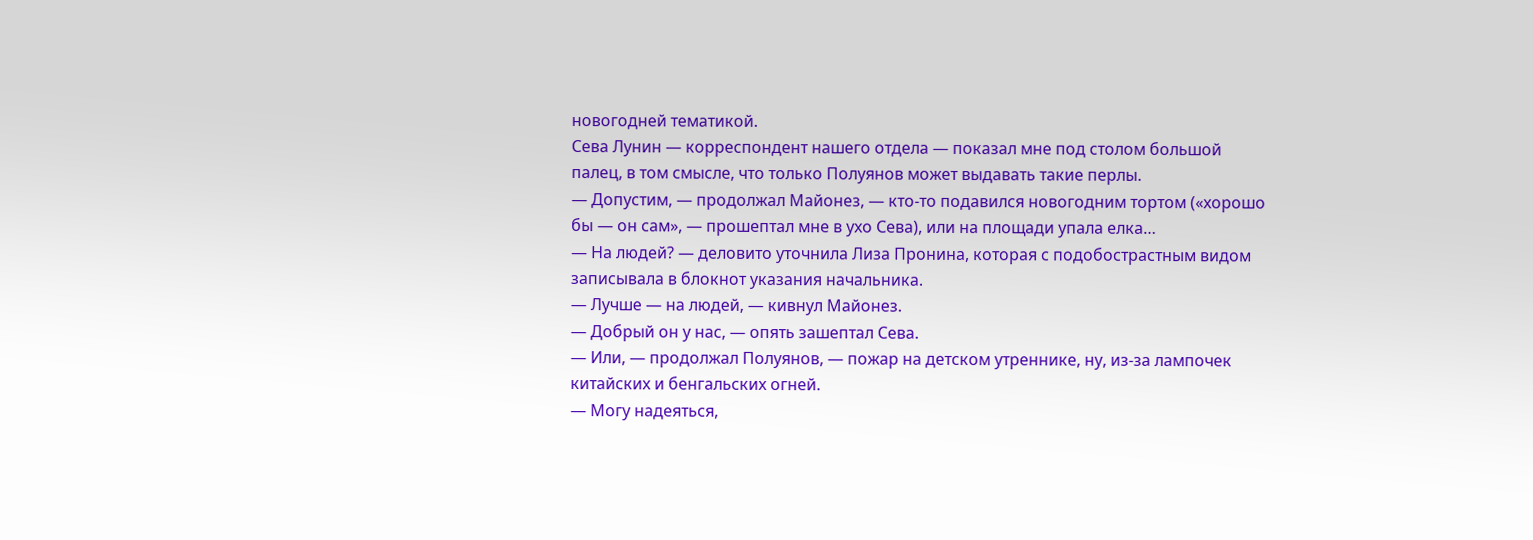новогодней тематикой.
Сева Лунин — корреспондент нашего отдела — показал мне под столом большой палец, в том смысле, что только Полуянов может выдавать такие перлы.
— Допустим, — продолжал Майонез, — кто-то подавился новогодним тортом («хорошо бы — он сам», — прошептал мне в ухо Сева), или на площади упала елка…
— На людей? — деловито уточнила Лиза Пронина, которая с подобострастным видом записывала в блокнот указания начальника.
— Лучше — на людей, — кивнул Майонез.
— Добрый он у нас, — опять зашептал Сева.
— Или, — продолжал Полуянов, — пожар на детском утреннике, ну, из-за лампочек китайских и бенгальских огней.
— Могу надеяться,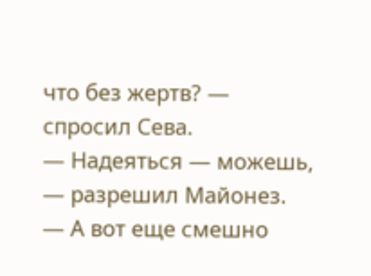что без жертв? — спросил Сева.
— Надеяться — можешь, — разрешил Майонез.
— А вот еще смешно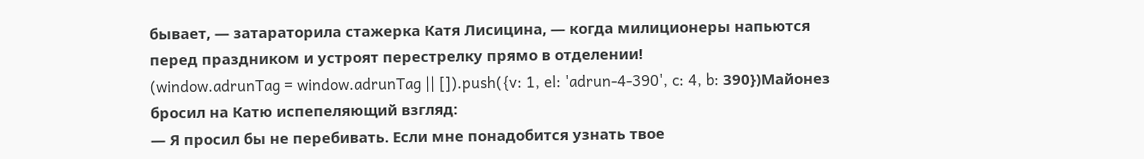бывает, — затараторила стажерка Катя Лисицина, — когда милиционеры напьются перед праздником и устроят перестрелку прямо в отделении!
(window.adrunTag = window.adrunTag || []).push({v: 1, el: 'adrun-4-390', c: 4, b: 390})Майонез бросил на Катю испепеляющий взгляд:
— Я просил бы не перебивать. Если мне понадобится узнать твое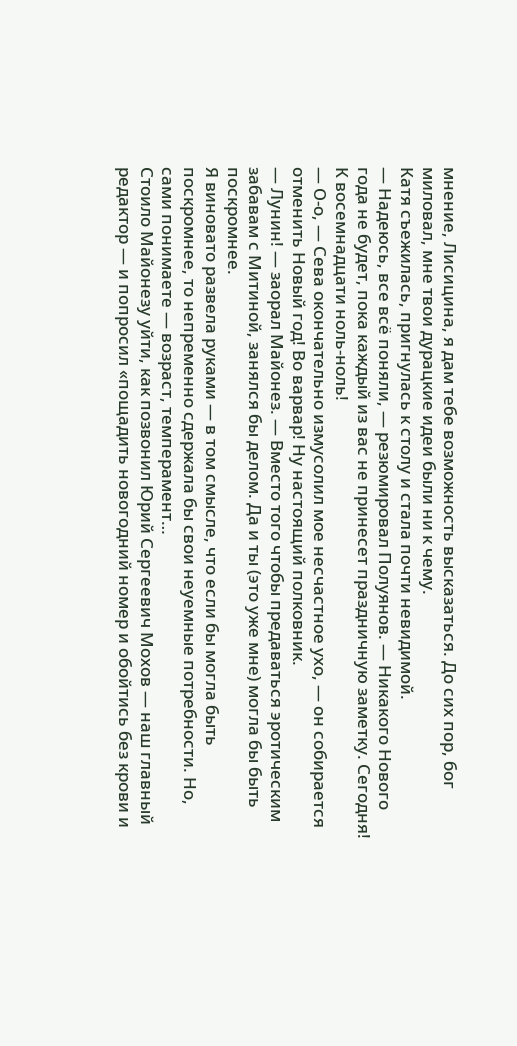мнение, Лисицина, я дам тебе возможность высказаться. До сих пор, бог миловал, мне твои дурацкие идеи были ни к чему.
Катя съежилась, пригнулась к столу и стала почти невидимой.
— Надеюсь, все всё поняли, — резюмировал Полуянов. — Никакого Нового года не будет, пока каждый из вас не принесет праздничную заметку. Сегодня! К восемнадцати ноль-ноль!
— О-о, — Сева окончательно измусолил мое несчастное ухо, — он собирается отменить Новый год! Во варвар! Ну настоящий полковник.
— Лунин! — заорал Майонез. — Вместо того чтобы предаваться эротическим забавам с Митиной, занялся бы делом. Да и ты (это уже мне) могла бы быть поскромнее.
Я виновато развела руками — в том смысле, что если бы могла быть поскромнее, то непременно сдержала бы свои неуемные потребности. Но, сами понимаете — возраст, темперамент…
Стоило Майонезу уйти, как позвонил Юрий Сергеевич Мохов — наш главный редактор — и попросил «пощадить новогодний номер и обойтись без крови и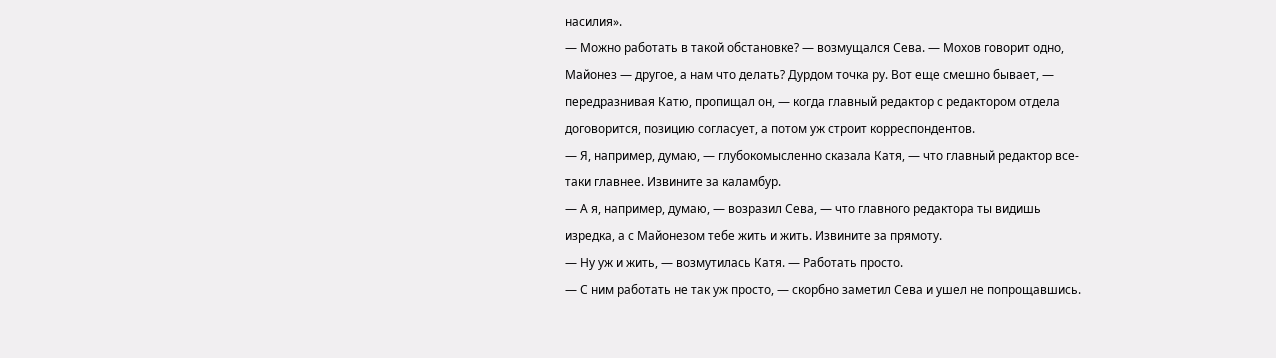насилия».
— Можно работать в такой обстановке? — возмущался Сева. — Мохов говорит одно, Майонез — другое, а нам что делать? Дурдом точка ру. Вот еще смешно бывает, — передразнивая Катю, пропищал он, — когда главный редактор с редактором отдела договорится, позицию согласует, а потом уж строит корреспондентов.
— Я, например, думаю, — глубокомысленно сказала Катя, — что главный редактор все-таки главнее. Извините за каламбур.
— А я, например, думаю, — возразил Сева, — что главного редактора ты видишь изредка, а с Майонезом тебе жить и жить. Извините за прямоту.
— Ну уж и жить, — возмутилась Катя. — Работать просто.
— С ним работать не так уж просто, — скорбно заметил Сева и ушел не попрощавшись.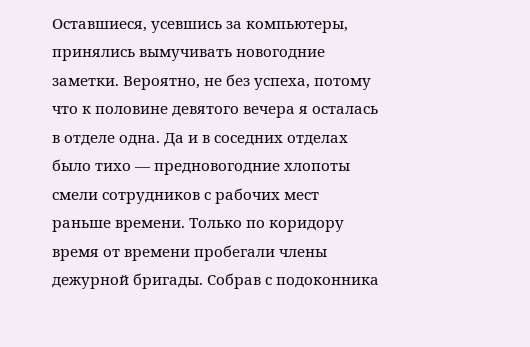Оставшиеся, усевшись за компьютеры, принялись вымучивать новогодние заметки. Вероятно, не без успеха, потому что к половине девятого вечера я осталась в отделе одна. Да и в соседних отделах было тихо — предновогодние хлопоты смели сотрудников с рабочих мест раньше времени. Только по коридору время от времени пробегали члены дежурной бригады. Собрав с подоконника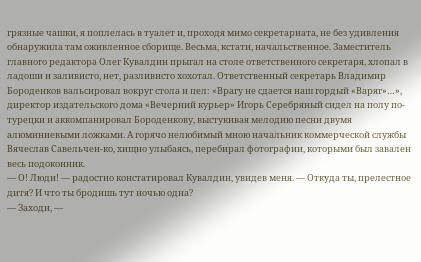грязные чашки, я поплелась в туалет и, проходя мимо секретариата, не без удивления обнаружила там оживленное сборище. Весьма, кстати, начальственное. Заместитель главного редактора Олег Кувалдин прыгал на столе ответственного секретаря, хлопал в ладоши и заливисто, нет, разливисто хохотал. Ответственный секретарь Владимир Бороденков вальсировал вокруг стола и пел: «Врагу не сдается наш гордый «Варяг»…», директор издательского дома «Вечерний курьер» Игорь Серебряный сидел на полу по-турецки и аккомпанировал Бороденкову, выстукивая мелодию песни двумя алюминиевыми ложками. А горячо нелюбимый мною начальник коммерческой службы Вячеслав Савельчен-ко, хищно улыбаясь, перебирал фотографии, которыми был завален весь подоконник.
— О! Люди! — радостно констатировал Кувалдин, увидев меня. — Откуда ты, прелестное дитя? И что ты бродишь тут ночью одна?
— Заходи, —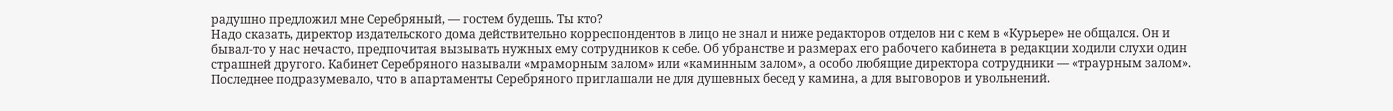радушно предложил мне Серебряный, — гостем будешь. Ты кто?
Надо сказать, директор издательского дома действительно корреспондентов в лицо не знал и ниже редакторов отделов ни с кем в «Курьере» не общался. Он и бывал-то у нас нечасто, предпочитая вызывать нужных ему сотрудников к себе. Об убранстве и размерах его рабочего кабинета в редакции ходили слухи один страшней другого. Кабинет Серебряного называли «мраморным залом» или «каминным залом», а особо любящие директора сотрудники — «траурным залом». Последнее подразумевало, что в апартаменты Серебряного приглашали не для душевных бесед у камина, а для выговоров и увольнений.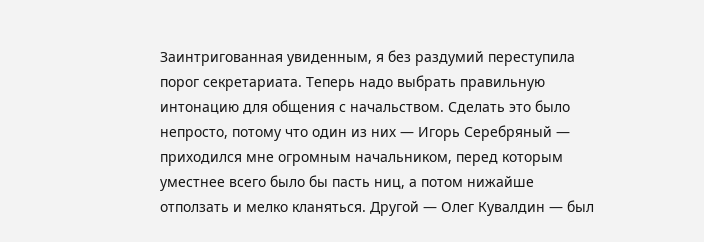Заинтригованная увиденным, я без раздумий переступила порог секретариата. Теперь надо выбрать правильную интонацию для общения с начальством. Сделать это было непросто, потому что один из них — Игорь Серебряный — приходился мне огромным начальником, перед которым уместнее всего было бы пасть ниц, а потом нижайше отползать и мелко кланяться. Другой — Олег Кувалдин — был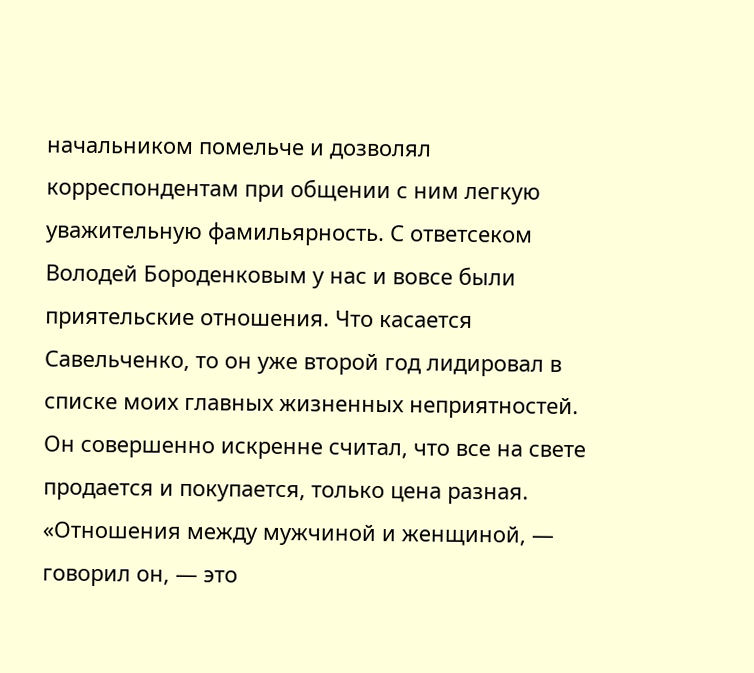начальником помельче и дозволял корреспондентам при общении с ним легкую уважительную фамильярность. С ответсеком Володей Бороденковым у нас и вовсе были приятельские отношения. Что касается Савельченко, то он уже второй год лидировал в списке моих главных жизненных неприятностей. Он совершенно искренне считал, что все на свете продается и покупается, только цена разная. «Отношения между мужчиной и женщиной, — говорил он, — это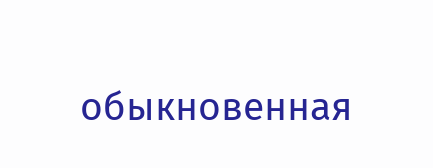обыкновенная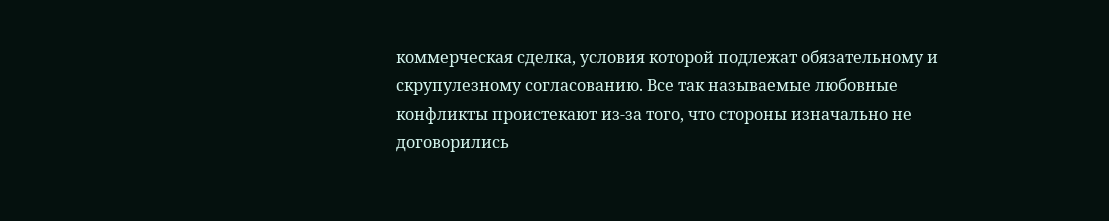коммерческая сделка, условия которой подлежат обязательному и скрупулезному согласованию. Все так называемые любовные конфликты проистекают из-за того, что стороны изначально не договорились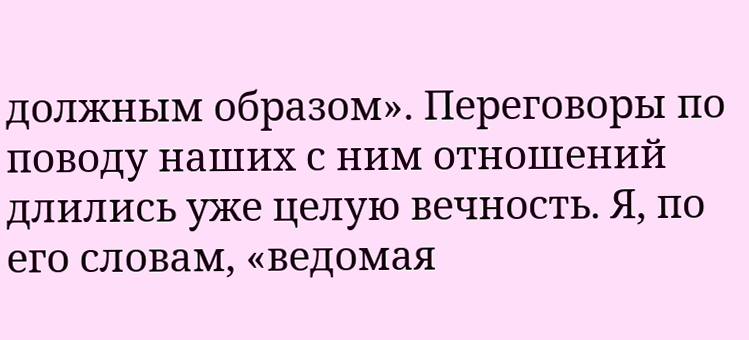должным образом». Переговоры по поводу наших с ним отношений длились уже целую вечность. Я, по его словам, «ведомая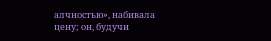алчностью», набивала цену; он, будучи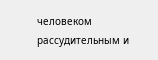человеком рассудительным и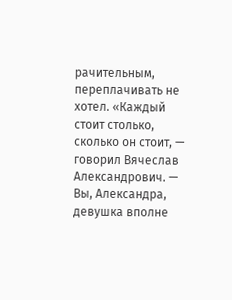рачительным, переплачивать не хотел. «Каждый стоит столько, сколько он стоит, — говорил Вячеслав Александрович. — Вы, Александра, девушка вполне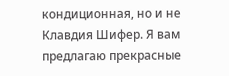кондиционная, но и не Клавдия Шифер. Я вам предлагаю прекрасные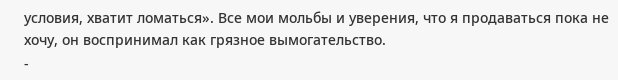условия, хватит ломаться». Все мои мольбы и уверения, что я продаваться пока не хочу, он воспринимал как грязное вымогательство.
-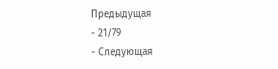Предыдущая
- 21/79
- Следующая